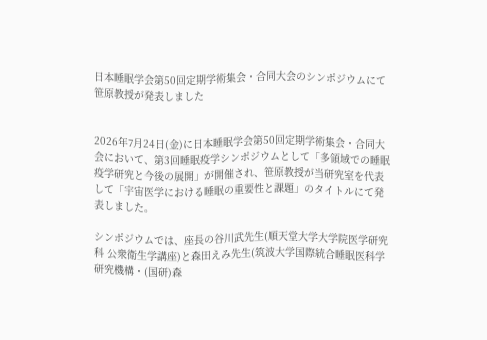日本睡眠学会第50回定期学術集会・合同大会のシンポジウムにて笹原教授が発表しました


2026年7月24日(金)に日本睡眠学会第50回定期学術集会・合同大会において、第3回睡眠疫学シンポジウムとして「多領域での睡眠疫学研究と今後の展開」が開催され、笹原教授が当研究室を代表して「宇宙医学における睡眠の重要性と課題」のタイトルにて発表しました。

シンポジウムでは、座長の谷川武先生(順天堂大学大学院医学研究科 公衆衛生学講座)と森田えみ先生(筑波大学国際統合睡眠医科学研究機構・(国研)森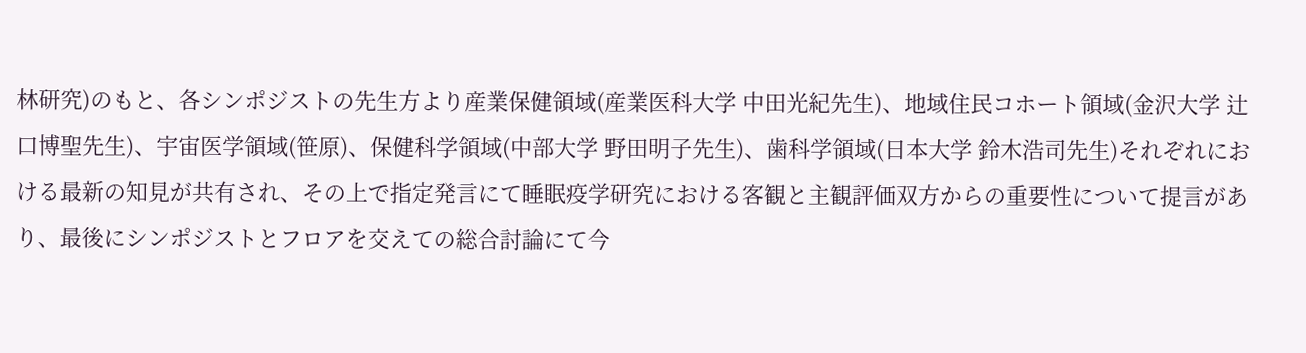林研究)のもと、各シンポジストの先生方より産業保健領域(産業医科大学 中田光紀先生)、地域住民コホート領域(金沢大学 辻口博聖先生)、宇宙医学領域(笹原)、保健科学領域(中部大学 野田明子先生)、歯科学領域(日本大学 鈴木浩司先生)それぞれにおける最新の知見が共有され、その上で指定発言にて睡眠疫学研究における客観と主観評価双方からの重要性について提言があり、最後にシンポジストとフロアを交えての総合討論にて今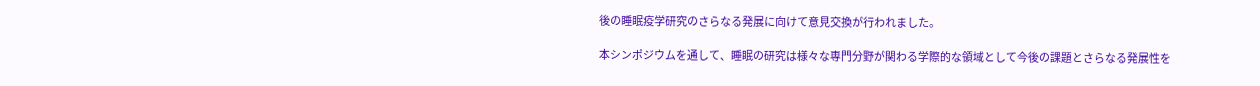後の睡眠疫学研究のさらなる発展に向けて意見交換が行われました。

本シンポジウムを通して、睡眠の研究は様々な専門分野が関わる学際的な領域として今後の課題とさらなる発展性を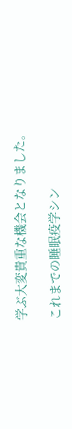学ぶ大変貴重な機会となりました。

これまでの睡眠疫学シン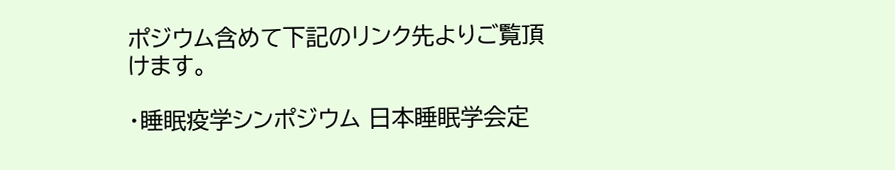ポジウム含めて下記のリンク先よりご覧頂けます。

・睡眠疫学シンポジウム 日本睡眠学会定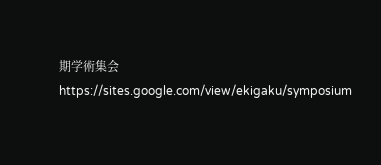期学術集会
https://sites.google.com/view/ekigaku/symposium